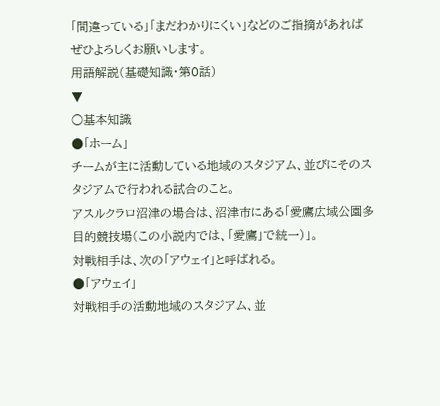「間違っている」「まだわかりにくい」などのご指摘があればぜひよろしくお願いします。
用語解説(基礎知識・第0話)
▼
○基本知識
●「ホーム」
チームが主に活動している地域のスタジアム、並びにそのスタジアムで行われる試合のこと。
アスルクラロ沼津の場合は、沼津市にある「愛鷹広域公園多目的競技場(この小説内では、「愛鷹」で統一)」。
対戦相手は、次の「アウェイ」と呼ばれる。
●「アウェイ」
対戦相手の活動地域のスタジアム、並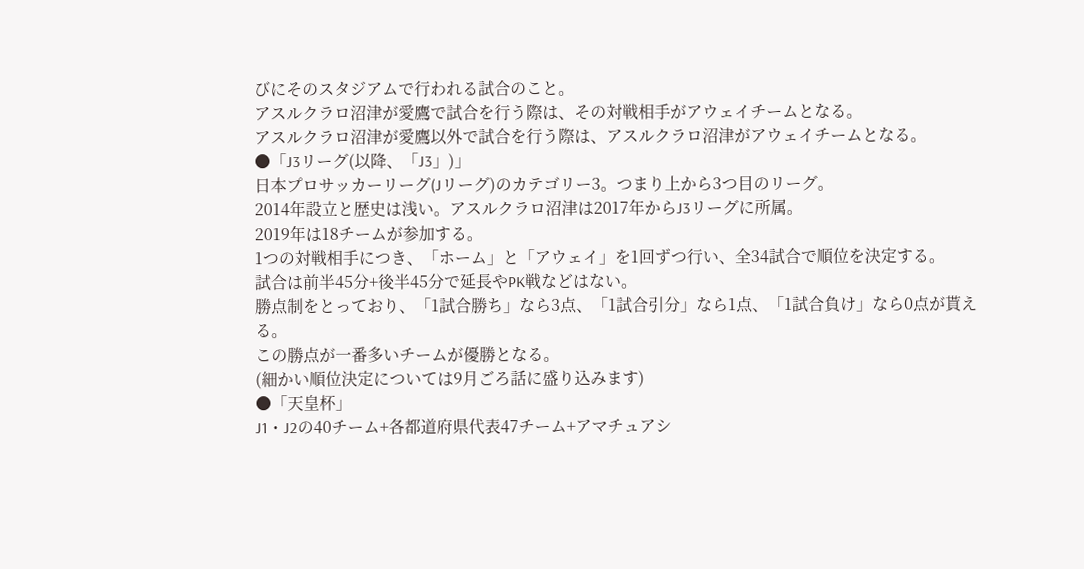びにそのスタジアムで行われる試合のこと。
アスルクラロ沼津が愛鷹で試合を行う際は、その対戦相手がアウェイチームとなる。
アスルクラロ沼津が愛鷹以外で試合を行う際は、アスルクラロ沼津がアウェイチームとなる。
●「J3リーグ(以降、「J3」)」
日本プロサッカーリーグ(Jリーグ)のカテゴリー3。つまり上から3つ目のリーグ。
2014年設立と歴史は浅い。アスルクラロ沼津は2017年からJ3リーグに所属。
2019年は18チームが参加する。
1つの対戦相手につき、「ホーム」と「アウェイ」を1回ずつ行い、全34試合で順位を決定する。
試合は前半45分+後半45分で延長やPK戦などはない。
勝点制をとっており、「1試合勝ち」なら3点、「1試合引分」なら1点、「1試合負け」なら0点が貰える。
この勝点が一番多いチームが優勝となる。
(細かい順位決定については9月ごろ話に盛り込みます)
●「天皇杯」
J1・J2の40チーム+各都道府県代表47チーム+アマチュアシ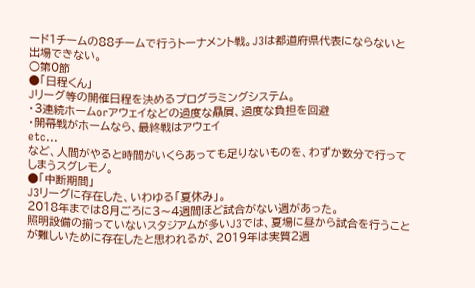ード1チームの88チームで行うトーナメント戦。J3は都道府県代表にならないと出場できない。
○第0節
●「日程くん」
Jリーグ等の開催日程を決めるプログラミングシステム。
・3連続ホームorアウェイなどの過度な贔屓、過度な負担を回避
・開幕戦がホームなら、最終戦はアウェイ
etc...
など、人間がやると時間がいくらあっても足りないものを、わずか数分で行ってしまうスグレモノ。
●「中断期間」
J3リーグに存在した、いわゆる「夏休み」。
2018年までは8月ごろに3〜4週間ほど試合がない週があった。
照明設備の揃っていないスタジアムが多いJ3では、夏場に昼から試合を行うことが難しいために存在したと思われるが、2019年は実質2週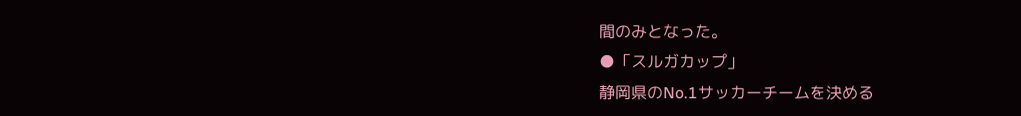間のみとなった。
●「スルガカップ」
静岡県のNo.1サッカーチームを決める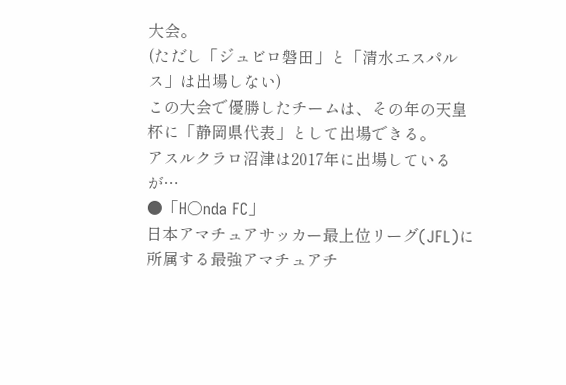大会。
(ただし「ジュビロ磐田」と「清水エスパルス」は出場しない)
この大会で優勝したチームは、その年の天皇杯に「静岡県代表」として出場できる。
アスルクラロ沼津は2017年に出場しているが…
●「H○nda FC」
日本アマチュアサッカー最上位リーグ(JFL)に所属する最強アマチュアチ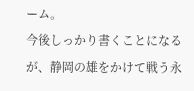ーム。
今後しっかり書くことになるが、静岡の雄をかけて戦う永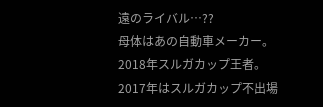遠のライバル…??
母体はあの自動車メーカー。
2018年スルガカップ王者。2017年はスルガカップ不出場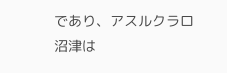であり、アスルクラロ沼津は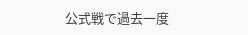公式戦で過去一度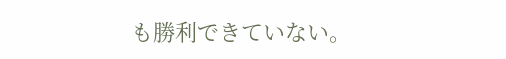も勝利できていない。